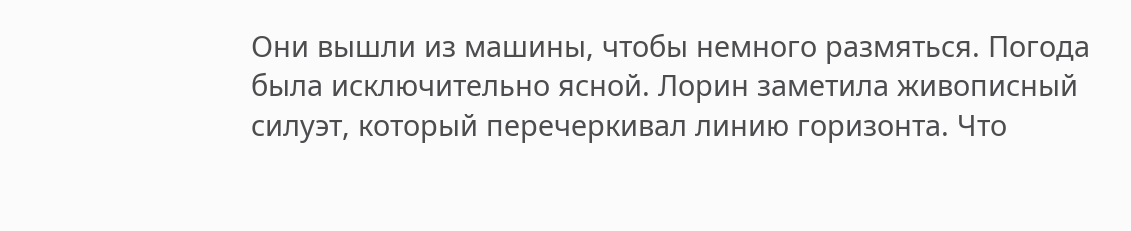Они вышли из машины, чтобы немного размяться. Погода была исключительно ясной. Лорин заметила живописный силуэт, который перечеркивал линию горизонта. Что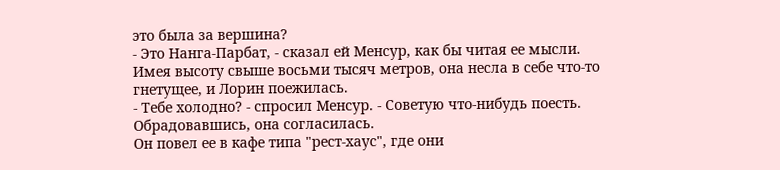это была за вершина?
- Это Нанга-Парбат, - сказал ей Менсур, как бы читая ее мысли.
Имея высоту свыше восьми тысяч метров, она несла в себе что-то гнетущее, и Лорин поежилась.
- Тебе холодно? - спросил Менсур. - Советую что-нибудь поесть.
Обрадовавшись, она согласилась.
Он повел ее в кафе типа "рест-хаус", где они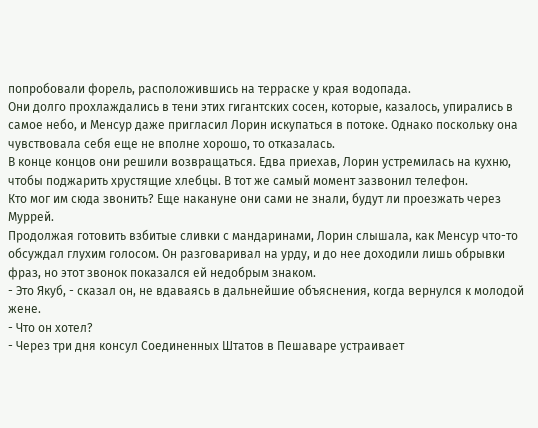попробовали форель, расположившись на терраске у края водопада.
Они долго прохлаждались в тени этих гигантских сосен, которые, казалось, упирались в самое небо, и Менсур даже пригласил Лорин искупаться в потоке. Однако поскольку она чувствовала себя еще не вполне хорошо, то отказалась.
В конце концов они решили возвращаться. Едва приехав, Лорин устремилась на кухню, чтобы поджарить хрустящие хлебцы. В тот же самый момент зазвонил телефон.
Кто мог им сюда звонить? Еще накануне они сами не знали, будут ли проезжать через Муррей.
Продолжая готовить взбитые сливки с мандаринами, Лорин слышала, как Менсур что-то обсуждал глухим голосом. Он разговаривал на урду, и до нее доходили лишь обрывки фраз, но этот звонок показался ей недобрым знаком.
- Это Якуб, - сказал он, не вдаваясь в дальнейшие объяснения, когда вернулся к молодой жене.
- Что он хотел?
- Через три дня консул Соединенных Штатов в Пешаваре устраивает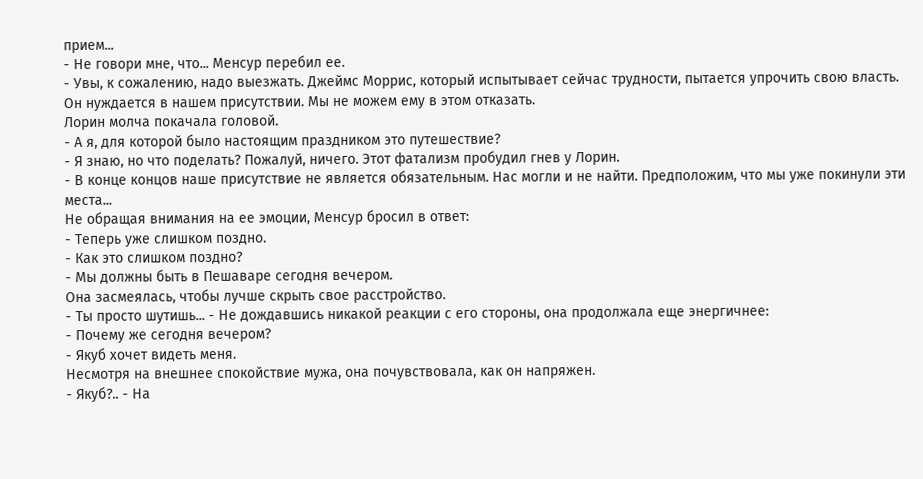прием...
- Не говори мне, что... Менсур перебил ее.
- Увы, к сожалению, надо выезжать. Джеймс Моррис, который испытывает сейчас трудности, пытается упрочить свою власть. Он нуждается в нашем присутствии. Мы не можем ему в этом отказать.
Лорин молча покачала головой.
- А я, для которой было настоящим праздником это путешествие?
- Я знаю, но что поделать? Пожалуй, ничего. Этот фатализм пробудил гнев у Лорин.
- В конце концов наше присутствие не является обязательным. Нас могли и не найти. Предположим, что мы уже покинули эти места...
Не обращая внимания на ее эмоции, Менсур бросил в ответ:
- Теперь уже слишком поздно.
- Как это слишком поздно?
- Мы должны быть в Пешаваре сегодня вечером.
Она засмеялась, чтобы лучше скрыть свое расстройство.
- Ты просто шутишь... - Не дождавшись никакой реакции с его стороны, она продолжала еще энергичнее:
- Почему же сегодня вечером?
- Якуб хочет видеть меня.
Несмотря на внешнее спокойствие мужа, она почувствовала, как он напряжен.
- Якуб?.. - На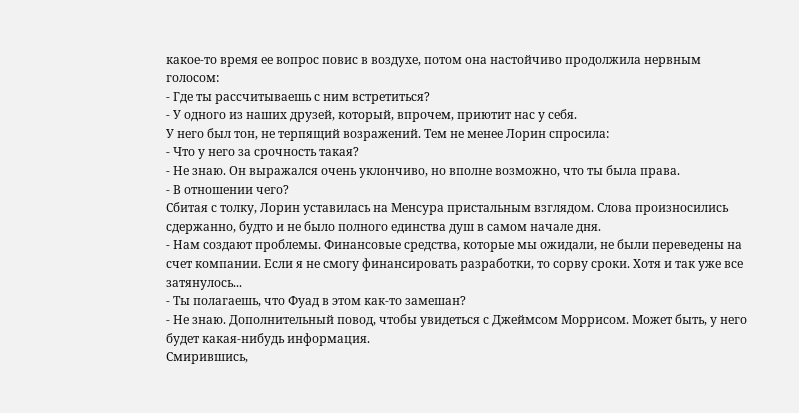какое-то время ее вопрос повис в воздухе, потом она настойчиво продолжила нервным голосом:
- Где ты рассчитываешь с ним встретиться?
- У одного из наших друзей, который, впрочем, приютит нас у себя.
У него был тон, не терпящий возражений. Тем не менее Лорин спросила:
- Что у него за срочность такая?
- Не знаю. Он выражался очень уклончиво, но вполне возможно, что ты была права.
- В отношении чего?
Сбитая с толку, Лорин уставилась на Менсура пристальным взглядом. Слова произносились сдержанно, будто и не было полного единства душ в самом начале дня.
- Нам создают проблемы. Финансовые средства, которые мы ожидали, не были переведены на счет компании. Если я не смогу финансировать разработки, то сорву сроки. Хотя и так уже все затянулось...
- Ты полагаешь, что Фуад в этом как-то замешан?
- Не знаю. Дополнительный повод, чтобы увидеться с Джеймсом Моррисом. Может быть, у него будет какая-нибудь информация.
Смирившись,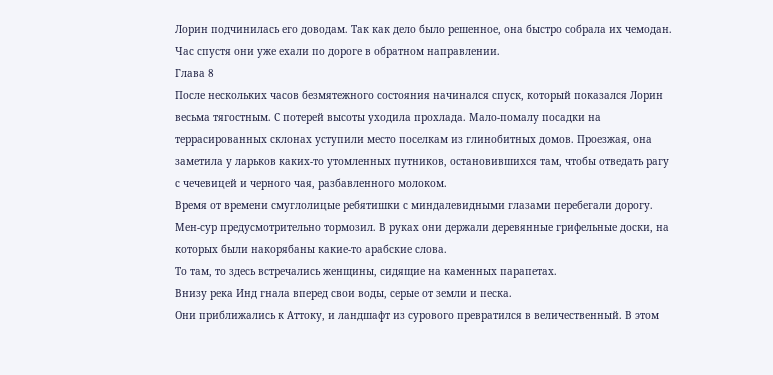Лорин подчинилась его доводам. Так как дело было решенное, она быстро собрала их чемодан. Час спустя они уже ехали по дороге в обратном направлении.
Глава 8
После нескольких часов безмятежного состояния начинался спуск, который показался Лорин весьма тягостным. С потерей высоты уходила прохлада. Мало-помалу посадки на террасированных склонах уступили место поселкам из глинобитных домов. Проезжая, она заметила у ларьков каких-то утомленных путников, остановившихся там, чтобы отведать рагу с чечевицей и черного чая, разбавленного молоком.
Время от времени смуглолицые ребятишки с миндалевидными глазами перебегали дорогу. Мен-сур предусмотрительно тормозил. В руках они держали деревянные грифельные доски, на которых были накорябаны какие-то арабские слова.
То там, то здесь встречались женщины, сидящие на каменных парапетах.
Внизу река Инд гнала вперед свои воды, серые от земли и песка.
Они приближались к Аттоку, и ландшафт из сурового превратился в величественный. В этом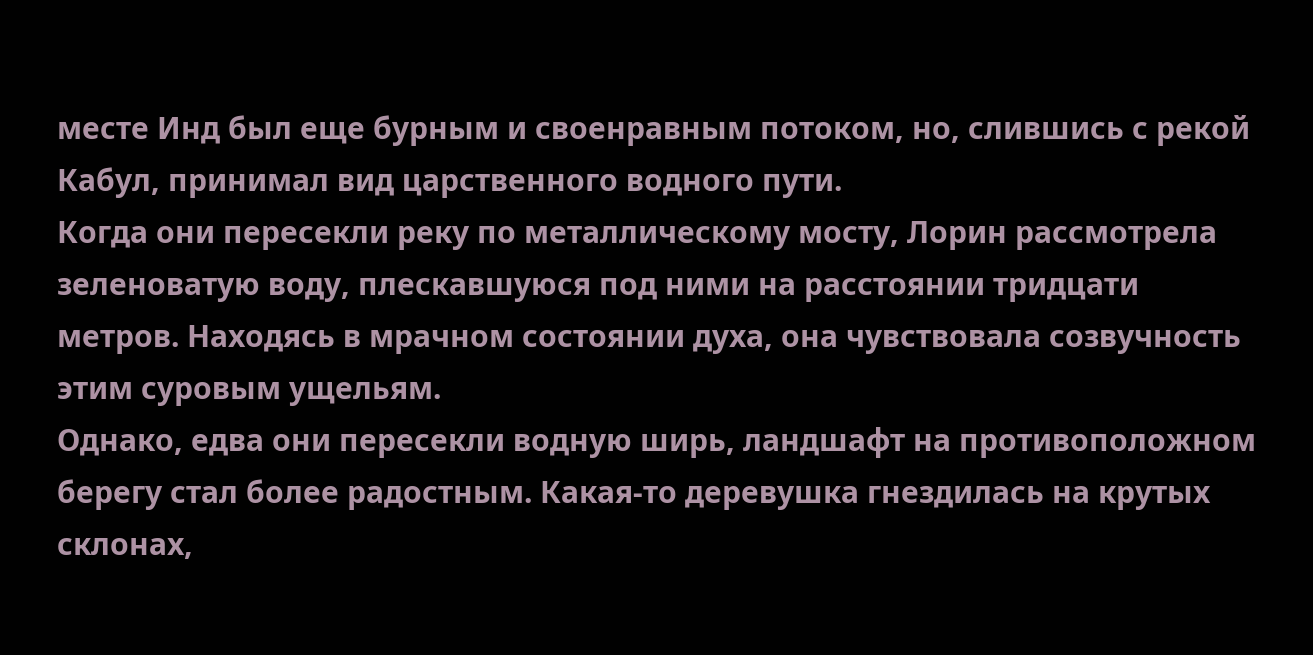месте Инд был еще бурным и своенравным потоком, но, слившись с рекой Кабул, принимал вид царственного водного пути.
Когда они пересекли реку по металлическому мосту, Лорин рассмотрела зеленоватую воду, плескавшуюся под ними на расстоянии тридцати метров. Находясь в мрачном состоянии духа, она чувствовала созвучность этим суровым ущельям.
Однако, едва они пересекли водную ширь, ландшафт на противоположном берегу стал более радостным. Какая-то деревушка гнездилась на крутых склонах,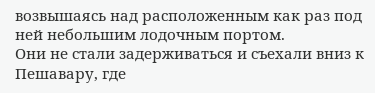возвышаясь над расположенным как раз под ней небольшим лодочным портом.
Они не стали задерживаться и съехали вниз к Пешавару, где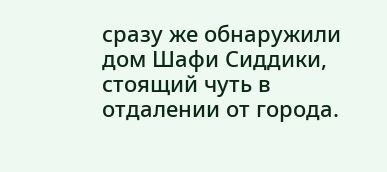сразу же обнаружили дом Шафи Сиддики, стоящий чуть в отдалении от города.